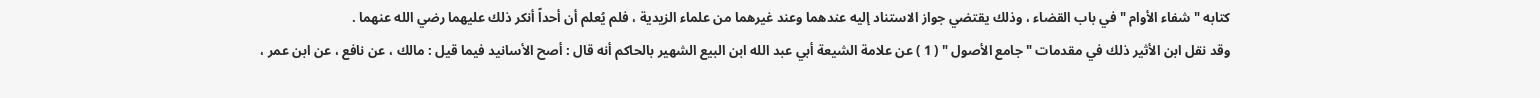كتابه " شفاء الأوام " في باب القضاء ، وذلك يقتضي جواز الاستناد إليه عندهما وعند غيرهما من علماء الزيدية ، فلم يُعلم أن أحداً أنكر ذلك عليهما رضي الله عنهما .
وقد نقل ابن الأثير ذلك في مقدمات " جامع الأصول " ( 1 ) عن علامة الشيعة أبي عبد الله ابن البيع الشهير بالحاكم أنه قال : أصح الأسانيد فيما قيل : مالك ، عن نافع ، عن ابن عمر ،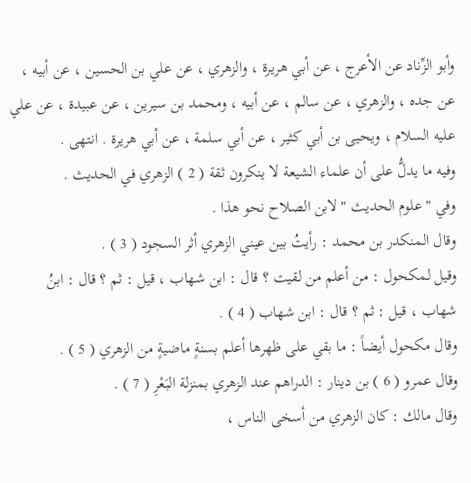وأبو الزِّناد عن الأعرج ، عن أبي هريرة ، والزهري ، عن علي بن الحسين ، عن أبيه ، عن جده ، والزهري ، عن سالم ، عن أبيه ، ومحمد بن سيرين ، عن عبيدة ، عن علي عليه السلام ، ويحيى بن أبي كثير ، عن أبي سلمة ، عن أبي هريرة . انتهى .
وفيه ما يدلُّ على أن علماء الشيعة لا ينكرون ثقة ( 2 ) الزهري في الحديث .
وفي " علوم الحديث " لابن الصلاح نحو هذا .
وقال المنكدر بن محمد : رأيتُ بين عيني الزهري أثر السجود ( 3 ) .
وقيل لمكحول : من أعلم من لقيت ؟ قال : ابن شهاب ، قيل : ثم ؟ قال : ابنُ شهاب ، قيل : ثم ؟ قال : ابن شهاب ( 4 ) .
وقال مكحول أيضاً : ما بقي على ظهرها أعلم بسنةٍ ماضيةٍ من الزهري ( 5 ) .
وقال عمرو ( 6 ) بن دينار : الدراهم عند الزهري بمنزلة البَعْرِ ( 7 ) .
وقال مالك : كان الزهري من أسخى الناس ،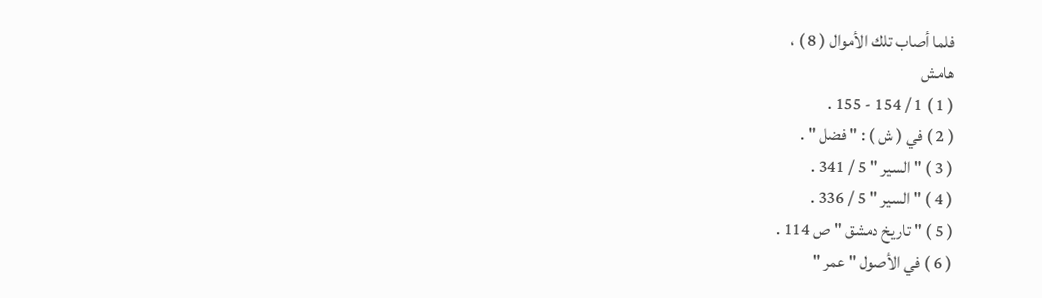فلما أصاب تلك الأموال ( 8 ) ،
هامش
( 1 ) 1 / 154 - 155 .
( 2 ) في ( ش ) : " فضل " .
( 3 ) " السير " 5 / 341 .
( 4 ) " السير " 5 / 336 .
( 5 ) " تاريخ دمشق " ص 114 .
( 6 ) في الأصول " عمر "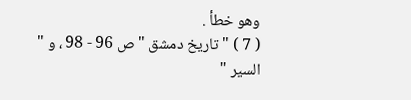وهو خطأ .
( 7 ) " تاريخ دمشق " ص 96 - 98 ، و " السير "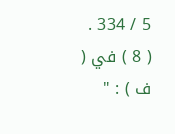5 / 334 .
( 8 ) في ( ف ) : "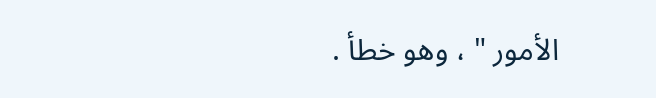الأمور " ، وهو خطأ .